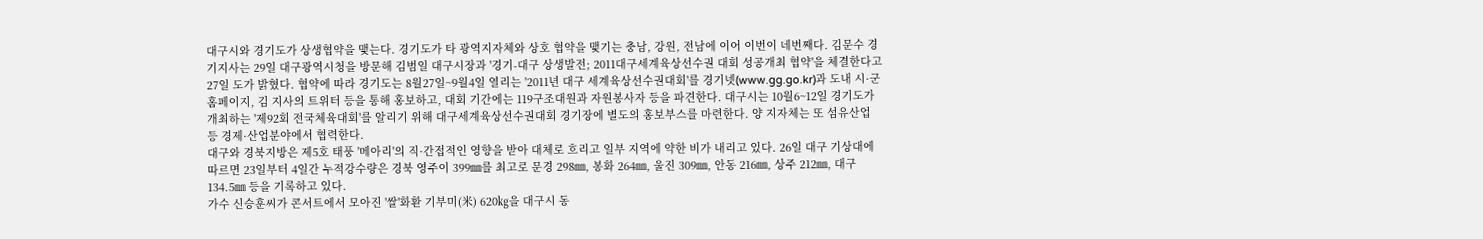대구시와 경기도가 상생협약을 맺는다. 경기도가 타 광역지자체와 상호 협약을 맺기는 충남, 강원, 전남에 이어 이번이 네번째다. 김문수 경기지사는 29일 대구광역시청을 방문해 김범일 대구시장과 '경기-대구 상생발전; 2011대구세계육상선수권 대회 성공개최 협약'을 체결한다고 27일 도가 밝혔다. 협약에 따라 경기도는 8월27일~9월4일 열리는 '2011년 대구 세계육상선수권대회'를 경기넷(www.gg.go.kr)과 도내 시·군 홈페이지, 김 지사의 트위터 등을 통해 홍보하고, 대회 기간에는 119구조대원과 자원봉사자 등을 파견한다. 대구시는 10월6~12일 경기도가 개최하는 '제92회 전국체육대회'를 알리기 위해 대구세계육상선수권대회 경기장에 별도의 홍보부스를 마련한다. 양 지자체는 또 섬유산업 등 경제·산업분야에서 협력한다.
대구와 경북지방은 제5호 태풍 '메아리'의 직·간접적인 영향을 받아 대체로 흐리고 일부 지역에 약한 비가 내리고 있다. 26일 대구 기상대에 따르면 23일부터 4일간 누적강수량은 경북 영주이 399㎜를 최고로 문경 298㎜, 봉화 264㎜, 울진 309㎜, 안동 216㎜, 상주 212㎜, 대구 134.5㎜ 등을 기록하고 있다.
가수 신승훈씨가 콘서트에서 모아진 '쌀'화환 기부미(米) 620㎏을 대구시 동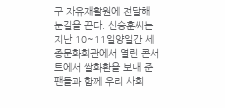구 자유재활원에 전달해 눈길을 끈다. 신승훈씨는 지난 10~11일양일간 세종문화회관에서 열린 콘서트에서 쌀화환을 보내 준 팬들과 함께 우리 사회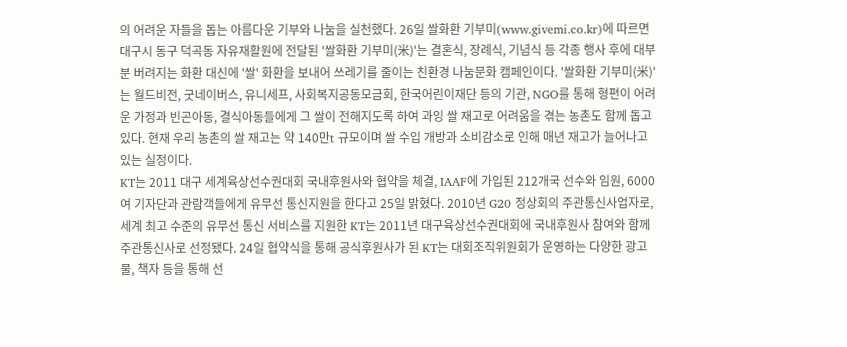의 어려운 자들을 돕는 아름다운 기부와 나눔을 실천했다. 26일 쌀화환 기부미(www.givemi.co.kr)에 따르면 대구시 동구 덕곡동 자유재활원에 전달된 '쌀화환 기부미(米)'는 결혼식, 장례식, 기념식 등 각종 행사 후에 대부분 버려지는 화환 대신에 '쌀' 화환을 보내어 쓰레기를 줄이는 친환경 나눔문화 캠페인이다. '쌀화환 기부미(米)'는 월드비전, 굿네이버스, 유니세프, 사회복지공동모금회, 한국어린이재단 등의 기관, NGO를 통해 형편이 어려운 가정과 빈곤아동, 결식아동들에게 그 쌀이 전해지도록 하여 과잉 쌀 재고로 어려움을 겪는 농촌도 함께 돕고 있다. 현재 우리 농촌의 쌀 재고는 약 140만t 규모이며 쌀 수입 개방과 소비감소로 인해 매년 재고가 늘어나고 있는 실정이다.
KT는 2011 대구 세계육상선수권대회 국내후원사와 협약을 체결, IAAF에 가입된 212개국 선수와 임원, 6000여 기자단과 관람객들에게 유무선 통신지원을 한다고 25일 밝혔다. 2010년 G20 정상회의 주관통신사업자로, 세계 최고 수준의 유무선 통신 서비스를 지원한 KT는 2011년 대구육상선수권대회에 국내후원사 참여와 함께 주관통신사로 선정됐다. 24일 협약식을 통해 공식후원사가 된 KT는 대회조직위원회가 운영하는 다양한 광고물, 책자 등을 통해 선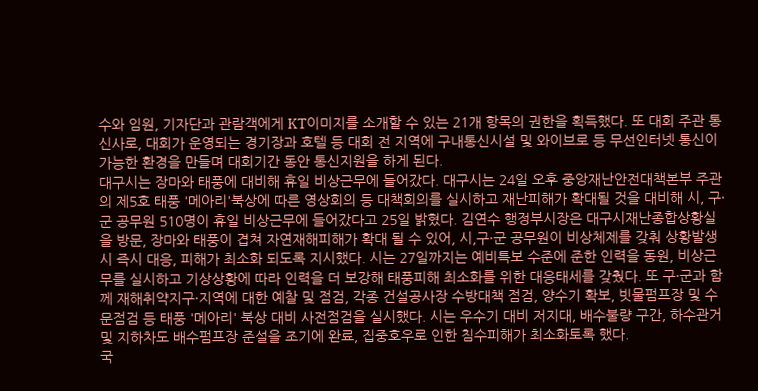수와 임원, 기자단과 관람객에게 KT이미지를 소개할 수 있는 21개 항목의 권한을 획득했다. 또 대회 주관 통신사로, 대회가 운영되는 경기장과 호텔 등 대회 전 지역에 구내통신시설 및 와이브로 등 무선인터넷 통신이 가능한 환경을 만들며 대회기간 동안 통신지원을 하게 된다.
대구시는 장마와 태풍에 대비해 휴일 비상근무에 들어갔다. 대구시는 24일 오후 중앙재난안전대책본부 주관의 제5호 태풍 '메아리'북상에 따른 영상회의 등 대책회의를 실시하고 재난피해가 확대될 것을 대비해 시, 구·군 공무원 510명이 휴일 비상근무에 들어갔다고 25일 밝혔다. 김연수 행정부시장은 대구시재난종합상황실을 방문, 장마와 태풍이 겹쳐 자연재해피해가 확대 될 수 있어, 시,구·군 공무원이 비상체제를 갖춰 상황발생시 즉시 대응, 피해가 최소화 되도록 지시했다. 시는 27일까지는 예비특보 수준에 준한 인력을 동원, 비상근무를 실시하고 기상상황에 따라 인력을 더 보강해 태풍피해 최소화를 위한 대응태세를 갖췄다. 또 구·군과 함께 재해취약지구·지역에 대한 예찰 및 점검, 각종 건설공사장 수방대책 점검, 양수기 확보, 빗물펌프장 및 수문점검 등 태풍 '메아리' 북상 대비 사전점검을 실시했다. 시는 우수기 대비 저지대, 배수불량 구간, 하수관거 및 지하차도 배수펌프장 준설을 조기에 완료, 집중호우로 인한 침수피해가 최소화토록 했다.
국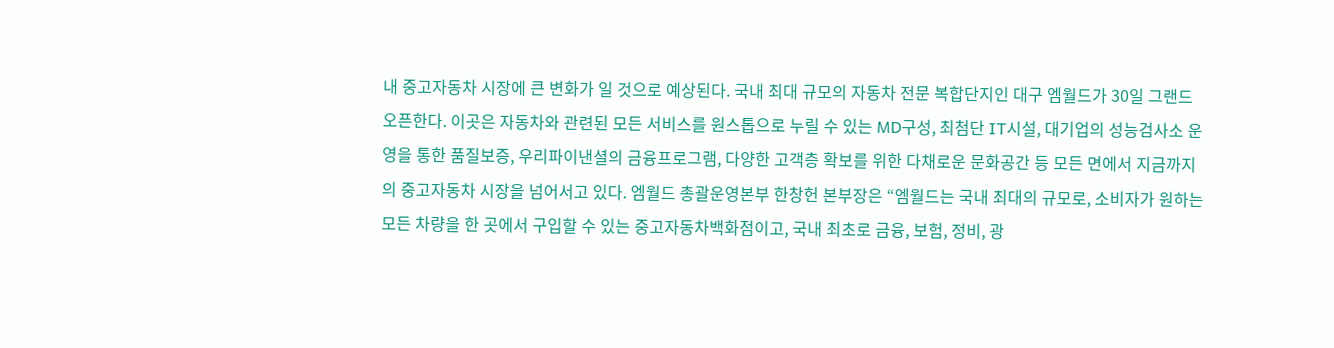내 중고자동차 시장에 큰 변화가 일 것으로 예상된다. 국내 최대 규모의 자동차 전문 복합단지인 대구 엠월드가 30일 그랜드 오픈한다. 이곳은 자동차와 관련된 모든 서비스를 원스톱으로 누릴 수 있는 MD구성, 최첨단 IT시설, 대기업의 성능검사소 운영을 통한 품질보증, 우리파이낸셜의 금융프로그램, 다양한 고객층 확보를 위한 다채로운 문화공간 등 모든 면에서 지금까지의 중고자동차 시장을 넘어서고 있다. 엠월드 총괄운영본부 한창헌 본부장은 “엠월드는 국내 최대의 규모로, 소비자가 원하는 모든 차량을 한 곳에서 구입할 수 있는 중고자동차백화점이고, 국내 최초로 금융, 보험, 정비, 광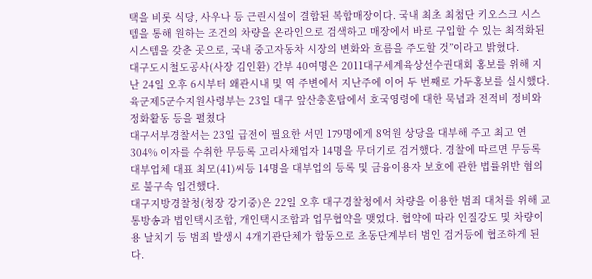택을 비롯 식당, 사우나 등 근린시설이 결합된 복합매장이다. 국내 최초 최첨단 키오스크 시스템을 통해 원하는 조건의 차량을 온라인으로 검색하고 매장에서 바로 구입할 수 있는 최적화된 시스템을 갖춘 곳으로, 국내 중고자동차 시장의 변화와 흐름을 주도할 것”이라고 밝혔다.
대구도시철도공사(사장 김인환) 간부 40여명은 2011대구세계육상선수권대회 홍보를 위해 지난 24일 오후 6시부터 왜관시내 및 역 주변에서 지난주에 이어 두 번째로 가두홍보를 실시했다.
육군제5군수지원사령부는 23일 대구 앞산충혼탑에서 호국영령에 대한 묵념과 전적비 정비와 정화활동 등을 펼쳤다
대구서부경찰서는 23일 급전이 필요한 서민 179명에게 8억원 상당을 대부해 주고 최고 연 304% 이자를 수취한 무등록 고리사채업자 14명을 무더기로 검거했다. 경찰에 따르면 무등록 대부업체 대표 최모(41)씨등 14명을 대부업의 등록 및 금융이용자 보호에 관한 법률위반 혐의로 불구속 입건했다.
대구지방경찰청(청장 강기중)은 22일 오후 대구경찰청에서 차량을 이용한 범죄 대처를 위해 교통방송과 법인택시조합, 개인택시조합과 업무협약을 맺었다. 협약에 따라 인질강도 및 차량이용 날치기 등 범죄 발생시 4개기관단체가 합동으로 초동단계부터 범인 검거등에 협조하게 된다.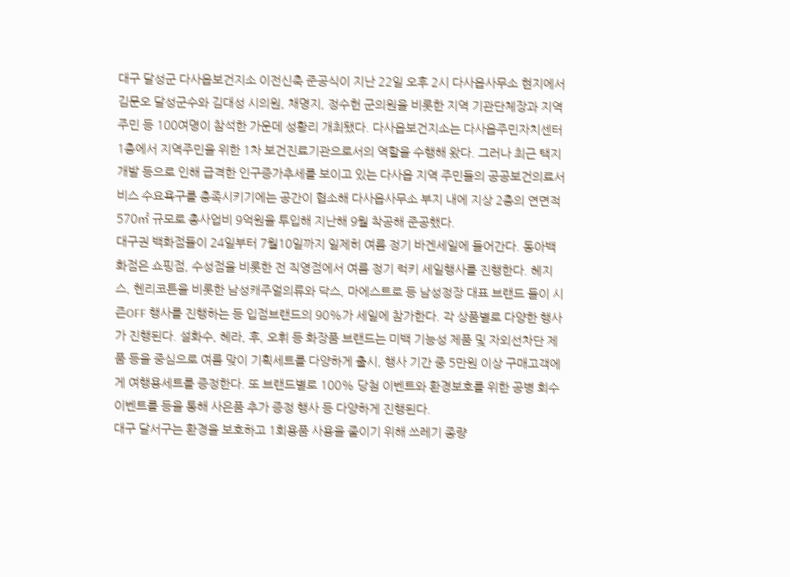대구 달성군 다사읍보건지소 이전신축 준공식이 지난 22일 오후 2시 다사읍사무소 현지에서 김문오 달성군수와 김대성 시의원, 채명지, 정수헌 군의원을 비롯한 지역 기관단체장과 지역주민 등 100여명이 참석한 가운데 성황리 개최됐다. 다사읍보건지소는 다사읍주민자치센터 1층에서 지역주민을 위한 1차 보건진료기관으로서의 역할을 수행해 왔다. 그러나 최근 택지개발 등으로 인해 급격한 인구증가추세를 보이고 있는 다사읍 지역 주민들의 공공보건의료서비스 수요욕구를 충족시키기에는 공간이 협소해 다사읍사무소 부지 내에 지상 2층의 연면적 570㎡ 규모로 총사업비 9억원을 투입해 지난해 9월 착공해 준공했다.
대구권 백화점들이 24일부터 7월10일까지 일제히 여름 정기 바겐세일에 들어간다. 동아백화점은 쇼핑점, 수성점을 비롯한 전 직영점에서 여름 정기 럭키 세일행사를 진행한다. 헤지스, 헨리코튼을 비롯한 남성캐주얼의류와 닥스, 마에스트로 등 남성정장 대표 브랜드 들이 시즌OFF 행사를 진행하는 등 입점브랜드의 90%가 세일에 참가한다. 각 상품별로 다양한 행사가 진행된다. 설화수, 헤라, 후, 오휘 등 화장품 브랜드는 미백 기능성 제품 및 자외선차단 제품 등을 중심으로 여름 맞이 기획세트를 다양하게 출시, 행사 기간 중 5만원 이상 구매고객에게 여행용세트를 증정한다. 또 브랜드별로 100% 당첨 이벤트와 환경보호를 위한 공병 회수 이벤트를 등을 통해 사은품 추가 증정 행사 등 다양하게 진행된다.
대구 달서구는 환경을 보호하고 1회용품 사용을 줄이기 위해 쓰레기 종량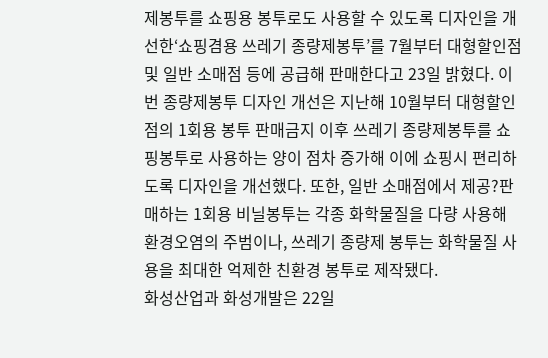제봉투를 쇼핑용 봉투로도 사용할 수 있도록 디자인을 개선한‘쇼핑겸용 쓰레기 종량제봉투’를 7월부터 대형할인점 및 일반 소매점 등에 공급해 판매한다고 23일 밝혔다. 이번 종량제봉투 디자인 개선은 지난해 10월부터 대형할인점의 1회용 봉투 판매금지 이후 쓰레기 종량제봉투를 쇼핑봉투로 사용하는 양이 점차 증가해 이에 쇼핑시 편리하도록 디자인을 개선했다. 또한, 일반 소매점에서 제공?판매하는 1회용 비닐봉투는 각종 화학물질을 다량 사용해 환경오염의 주범이나, 쓰레기 종량제 봉투는 화학물질 사용을 최대한 억제한 친환경 봉투로 제작됐다.
화성산업과 화성개발은 22일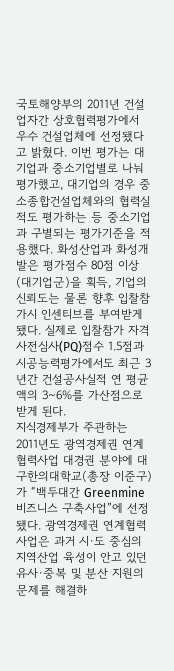국토해양부의 2011년 건설업자간 상호협력평가에서 우수 건설업체에 선정됐다고 밝혔다. 이번 평가는 대기업과 중소기업별로 나눠 평가했고, 대기업의 경우 중소종합건설업체와의 협력실적도 평가하는 등 중소기업과 구별되는 평가기준을 적용했다. 화성산업과 화성개발은 평가점수 80점 이상(대기업군)을 획득, 기업의 신뢰도는 물론 향후 입찰참가시 인센티브를 부여받게 됐다. 실제로 입찰참가 자격사전심사(PQ)점수 1.5점과 시공능력평가에서도 최근 3년간 건설공사실적 연 평균액의 3~6%를 가산점으로 받게 된다.
지식경제부가 주관하는 2011년도 광역경제권 연계협력사업 대경권 분야에 대구한의대학교(총장 이준구)가 “백두대간 Greenmine 비즈니스 구축사업”에 선정됐다. 광역경제권 연계협력사업은 과거 시·도 중심의 지역산업 육성이 안고 있던 유사·중복 및 분산 지원의 문제를 해결하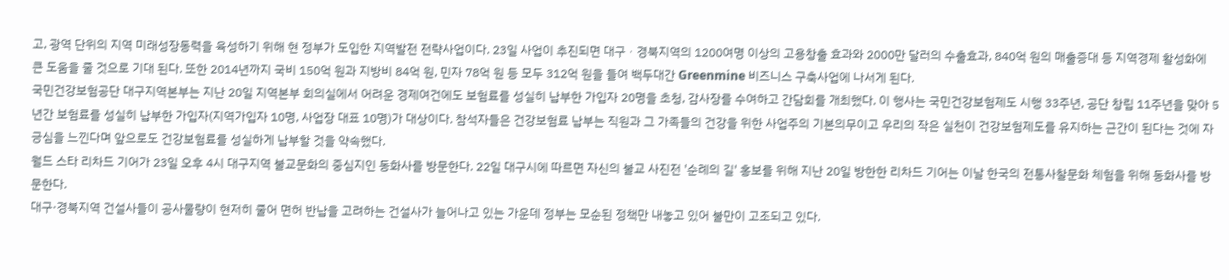고, 광역 단위의 지역 미래성장동력을 육성하기 위해 현 정부가 도입한 지역발전 전략사업이다. 23일 사업이 추진되면 대구ㆍ경북지역의 1200여명 이상의 고용창출 효과와 2000만 달러의 수출효과, 840억 원의 매출증대 등 지역경제 활성화에 큰 도움을 줄 것으로 기대 된다. 또한 2014년까지 국비 150억 원과 지방비 84억 원, 민자 78억 원 등 모두 312억 원을 들여 백두대간 Greenmine 비즈니스 구축사업에 나서게 된다.
국민건강보험공단 대구지역본부는 지난 20일 지역본부 회의실에서 어려운 경제여건에도 보험료를 성실히 납부한 가입자 20명을 초청, 감사장를 수여하고 간담회를 개최했다. 이 행사는 국민건강보험제도 시행 33주년, 공단 창립 11주년을 맞아 5년간 보험료를 성실히 납부한 가입자(지역가입자 10명, 사업장 대표 10명)가 대상이다. 참석자들은 건강보험료 납부는 직원과 그 가족들의 건강을 위한 사업주의 기본의무이고 우리의 작은 실천이 건강보험제도를 유지하는 근간이 된다는 것에 자긍심을 느낀다며 앞으로도 건강보험료를 성실하게 납부할 것을 약속했다.
월드 스타 리차드 기어가 23일 오후 4시 대구지역 불교문화의 중심지인 동화사를 방문한다. 22일 대구시에 따르면 자신의 불교 사진전 '순례의 길' 홍보를 위해 지난 20일 방한한 리차드 기어는 이날 한국의 전통사찰문화 체험을 위해 동화사를 방문한다.
대구·경북지역 건설사들이 공사물량이 현저히 줄어 면허 반납을 고려하는 건설사가 늘어나고 있는 가운데 정부는 모순된 정책만 내놓고 있어 불만이 고조되고 있다.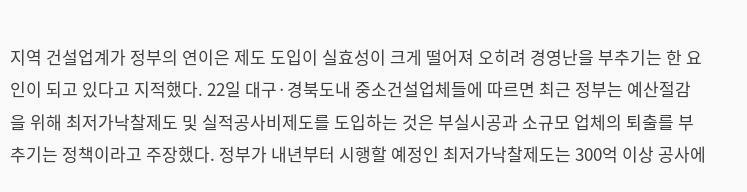지역 건설업계가 정부의 연이은 제도 도입이 실효성이 크게 떨어져 오히려 경영난을 부추기는 한 요인이 되고 있다고 지적했다. 22일 대구·경북도내 중소건설업체들에 따르면 최근 정부는 예산절감을 위해 최저가낙찰제도 및 실적공사비제도를 도입하는 것은 부실시공과 소규모 업체의 퇴출를 부추기는 정책이라고 주장했다. 정부가 내년부터 시행할 예정인 최저가낙찰제도는 300억 이상 공사에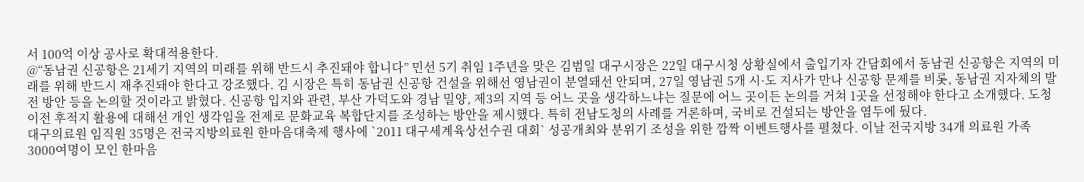서 100억 이상 공사로 확대적용한다.
@“동남권 신공항은 21세기 지역의 미래를 위해 반드시 추진돼야 합니다” 민선 5기 취임 1주년을 맞은 김범일 대구시장은 22일 대구시청 상황실에서 출입기자 간담회에서 동남권 신공항은 지역의 미래를 위해 반드시 재추진돼야 한다고 강조했다. 김 시장은 특히 동남권 신공항 건설을 위해선 영남권이 분열돼선 안되며, 27일 영남권 5개 시·도 지사가 만나 신공항 문제를 비롯, 동남권 지자체의 발전 방안 등을 논의할 것이라고 밝혔다. 신공항 입지와 관련, 부산 가덕도와 경남 밀양, 제3의 지역 등 어느 곳을 생각하느냐는 질문에 어느 곳이든 논의를 거쳐 1곳을 선정해야 한다고 소개했다. 도청 이전 후적지 활용에 대해선 개인 생각임을 전제로 문화교육 복합단지를 조성하는 방안을 제시했다. 특히 전남도청의 사례를 거론하며, 국비로 건설되는 방안을 염두에 뒀다.
대구의료원 임직원 35명은 전국지방의료원 한마음대축제 행사에 `2011 대구세계육상선수권 대회` 성공개최와 분위기 조성을 위한 깜짝 이벤트행사를 펼쳤다. 이날 전국지방 34개 의료원 가족 3000여명이 모인 한마음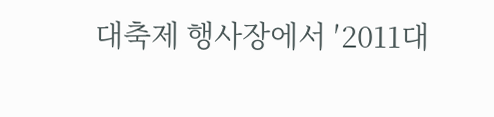대축제 행사장에서 ′2011대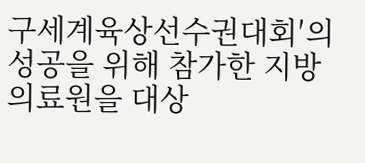구세계육상선수권대회′의 성공을 위해 참가한 지방의료원을 대상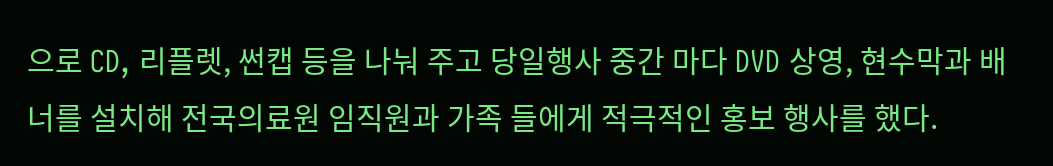으로 CD, 리플렛, 썬캡 등을 나눠 주고 당일행사 중간 마다 DVD 상영, 현수막과 배너를 설치해 전국의료원 임직원과 가족 들에게 적극적인 홍보 행사를 했다.